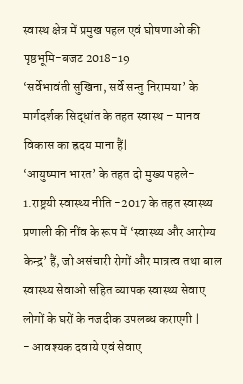स्वास्थ क्षेत्र में प्रमुख पहल एवं घोषणाओ की पृष्ठभूमि-बजट 2018-19
‘सर्वेभावंती सुखिना, सर्वे सन्तु निरामया’ के मार्गदर्शक सिद्धांत के तहत स्वास्थ – मानव विकास का ह्रदय माना हैं|
‘आयुष्मान भारत’ के तहत दो मुख्य पहले-
1.राष्ट्रयी स्वास्थ्य नीति -2017 के तहत स्वास्थ्य प्रणाली की नींव के रूप में ‘स्वास्थ्य और आरोग्य केन्द्र’ हैं, जो असंचारी रोगों और मात्रत्व तथा बाल स्वास्थ्य सेवाओ सहित व्यापक स्वास्थ्य सेवाए लोगों के घरों के नजदीक उपलब्ध कराएगी |
- आवश्यक दवाये एवं सेवाए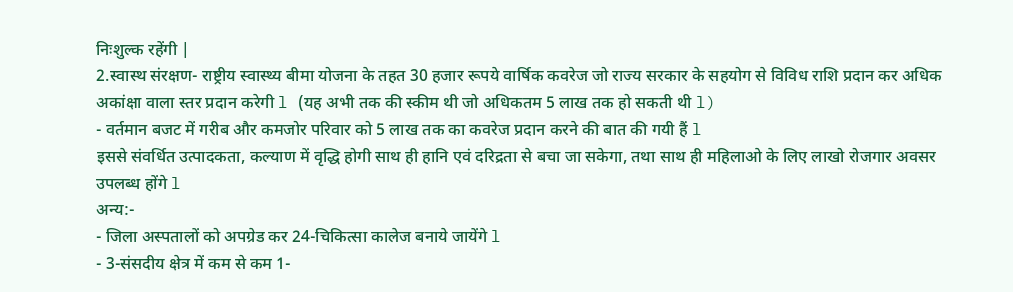निःशुल्क रहेंगी |
2.स्वास्थ संरक्षण- राष्ट्रीय स्वास्थ्य बीमा योजना के तहत 30 हजार रूपये वार्षिक कवरेज जो राज्य सरकार के सहयोग से विविध राशि प्रदान कर अधिक अकांक्षा वाला स्तर प्रदान करेगी l (यह अभी तक की स्कीम थी जो अधिकतम 5 लाख तक हो सकती थी l)
- वर्तमान बजट में गरीब और कमजोर परिवार को 5 लाख तक का कवरेज प्रदान करने की बात की गयी हैं l
इससे संवर्धित उत्पादकता, कल्याण में वृद्धि होगी साथ ही हानि एवं दरिद्रता से बचा जा सकेगा, तथा साथ ही महिलाओ के लिए लाखो रोजगार अवसर उपलब्ध होंगे l
अन्य:-
- जिला अस्पतालों को अपग्रेड कर 24-चिकित्सा कालेज बनाये जायेंगे l
- 3-संसदीय क्षेत्र में कम से कम 1-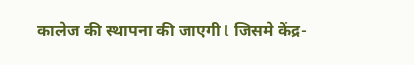कालेज की स्थापना की जाएगी l जिसमे केंद्र-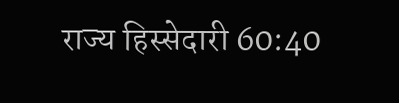राज्य हिस्सेदारी 60:40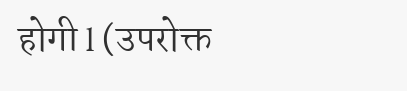होगी l (उपरोक्त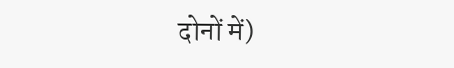दोनों में)